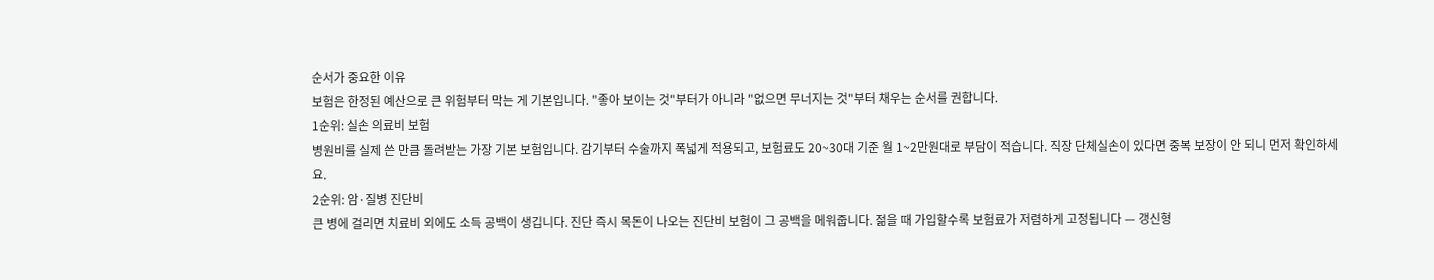순서가 중요한 이유
보험은 한정된 예산으로 큰 위험부터 막는 게 기본입니다. "좋아 보이는 것"부터가 아니라 "없으면 무너지는 것"부터 채우는 순서를 권합니다.
1순위: 실손 의료비 보험
병원비를 실제 쓴 만큼 돌려받는 가장 기본 보험입니다. 감기부터 수술까지 폭넓게 적용되고, 보험료도 20~30대 기준 월 1~2만원대로 부담이 적습니다. 직장 단체실손이 있다면 중복 보장이 안 되니 먼저 확인하세요.
2순위: 암·질병 진단비
큰 병에 걸리면 치료비 외에도 소득 공백이 생깁니다. 진단 즉시 목돈이 나오는 진단비 보험이 그 공백을 메워줍니다. 젊을 때 가입할수록 보험료가 저렴하게 고정됩니다 — 갱신형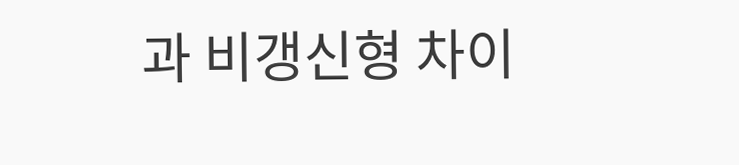과 비갱신형 차이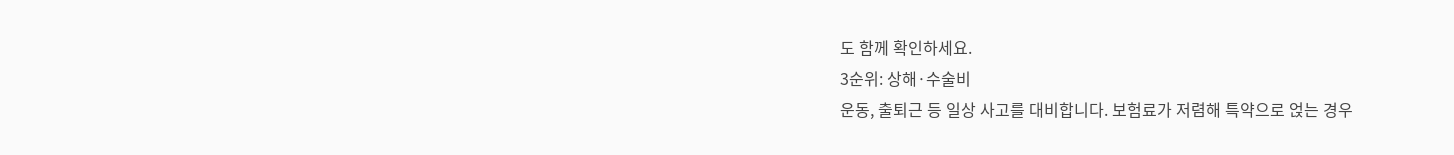도 함께 확인하세요.
3순위: 상해·수술비
운동, 출퇴근 등 일상 사고를 대비합니다. 보험료가 저렴해 특약으로 얹는 경우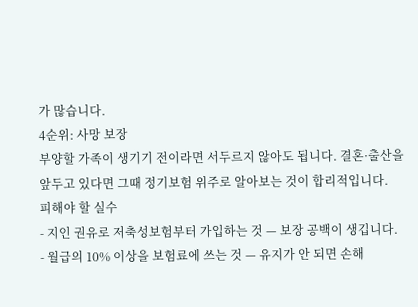가 많습니다.
4순위: 사망 보장
부양할 가족이 생기기 전이라면 서두르지 않아도 됩니다. 결혼·출산을 앞두고 있다면 그때 정기보험 위주로 알아보는 것이 합리적입니다.
피해야 할 실수
- 지인 권유로 저축성보험부터 가입하는 것 — 보장 공백이 생깁니다.
- 월급의 10% 이상을 보험료에 쓰는 것 — 유지가 안 되면 손해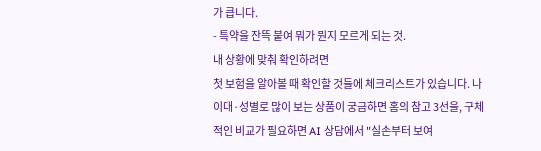가 큽니다.
- 특약을 잔뜩 붙여 뭐가 뭔지 모르게 되는 것.
내 상황에 맞춰 확인하려면
첫 보험을 알아볼 때 확인할 것들에 체크리스트가 있습니다. 나이대·성별로 많이 보는 상품이 궁금하면 홈의 참고 3선을, 구체적인 비교가 필요하면 AI 상담에서 "실손부터 보여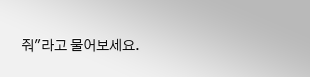줘"라고 물어보세요.